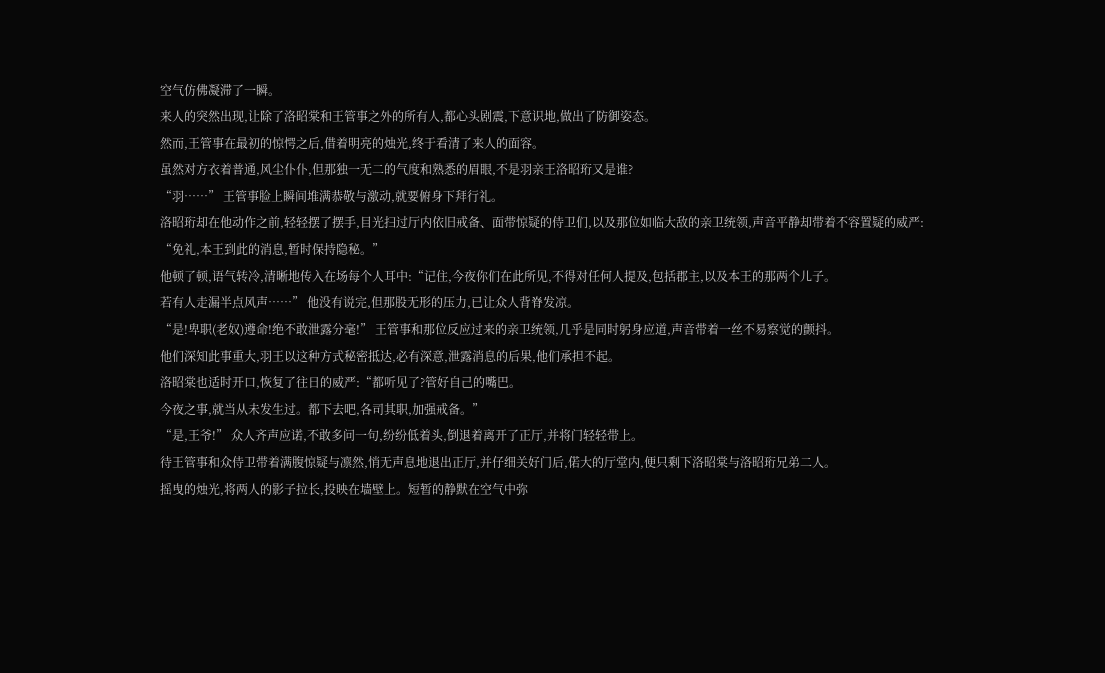空气仿佛凝滞了一瞬。
来人的突然出现,让除了洛昭棠和王管事之外的所有人,都心头剧震,下意识地,做出了防御姿态。
然而,王管事在最初的惊愕之后,借着明亮的烛光,终于看清了来人的面容。
虽然对方衣着普通,风尘仆仆,但那独一无二的气度和熟悉的眉眼,不是羽亲王洛昭珩又是谁?
“羽……” 王管事脸上瞬间堆满恭敬与激动,就要俯身下拜行礼。
洛昭珩却在他动作之前,轻轻摆了摆手,目光扫过厅内依旧戒备、面带惊疑的侍卫们,以及那位如临大敌的亲卫统领,声音平静却带着不容置疑的威严:
“免礼,本王到此的消息,暂时保持隐秘。”
他顿了顿,语气转冷,清晰地传入在场每个人耳中:“记住,今夜你们在此所见,不得对任何人提及,包括郡主,以及本王的那两个儿子。
若有人走漏半点风声……” 他没有说完,但那股无形的压力,已让众人背脊发凉。
“是!卑职(老奴)遵命!绝不敢泄露分毫!” 王管事和那位反应过来的亲卫统领,几乎是同时躬身应道,声音带着一丝不易察觉的颤抖。
他们深知此事重大,羽王以这种方式秘密抵达,必有深意,泄露消息的后果,他们承担不起。
洛昭棠也适时开口,恢复了往日的威严:“都听见了?管好自己的嘴巴。
今夜之事,就当从未发生过。都下去吧,各司其职,加强戒备。”
“是,王爷!” 众人齐声应诺,不敢多问一句,纷纷低着头,倒退着离开了正厅,并将门轻轻带上。
待王管事和众侍卫带着满腹惊疑与凛然,悄无声息地退出正厅,并仔细关好门后,偌大的厅堂内,便只剩下洛昭棠与洛昭珩兄弟二人。
摇曳的烛光,将两人的影子拉长,投映在墙壁上。短暂的静默在空气中弥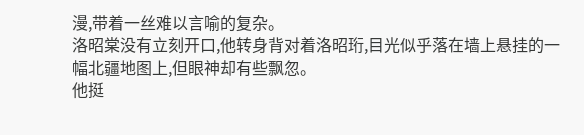漫,带着一丝难以言喻的复杂。
洛昭棠没有立刻开口,他转身背对着洛昭珩,目光似乎落在墙上悬挂的一幅北疆地图上,但眼神却有些飘忽。
他挺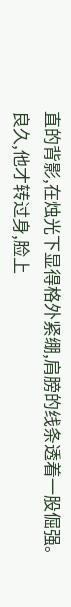直的背影,在烛光下显得格外紧绷,肩膀的线条透着一股倔强。
良久,他才转过身,脸上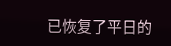已恢复了平日的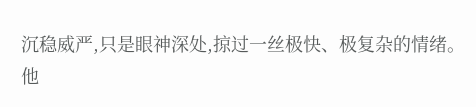沉稳威严,只是眼神深处,掠过一丝极快、极复杂的情绪。
他